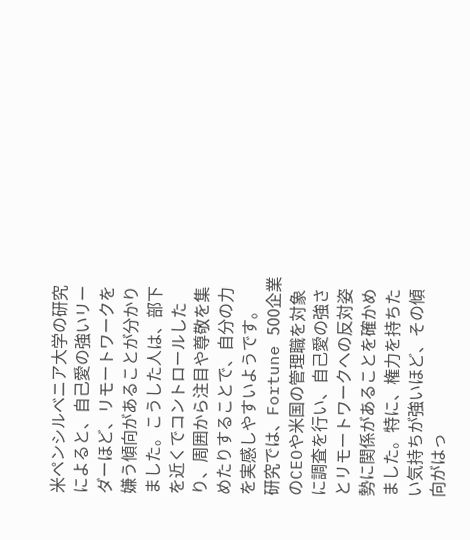米ペンシルベニア大学の研究によると、自己愛の強いリーダーほど、リモートワークを嫌う傾向があることが分かりました。こうした人は、部下を近くでコントロールしたり、周囲から注目や尊敬を集めたりすることで、自分の力を実感しやすいようです。
研究では、Fortune 500企業のCEOや米国の管理職を対象に調査を行い、自己愛の強さとリモートワークへの反対姿勢に関係があることを確かめました。特に、権力を持ちたい気持ちが強いほど、その傾向がはっ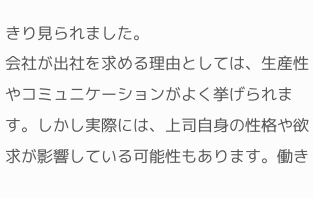きり見られました。
会社が出社を求める理由としては、生産性やコミュニケーションがよく挙げられます。しかし実際には、上司自身の性格や欲求が影響している可能性もあります。働き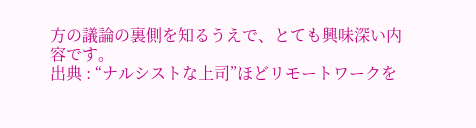方の議論の裏側を知るうえで、とても興味深い内容です。
出典 : “ナルシストな上司”ほどリモートワークを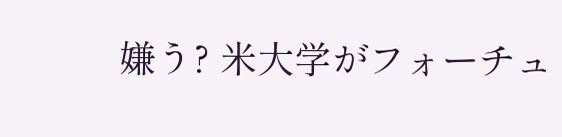嫌う? 米大学がフォーチュ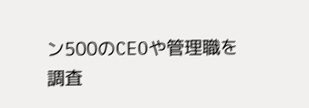ン500のCEOや管理職を調査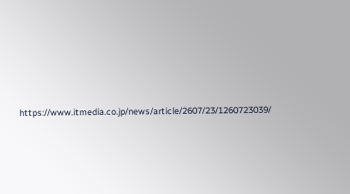https://www.itmedia.co.jp/news/article/2607/23/1260723039/